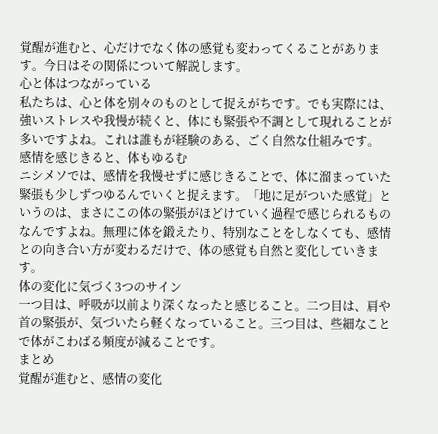覚醒が進むと、心だけでなく体の感覚も変わってくることがあります。今日はその関係について解説します。
心と体はつながっている
私たちは、心と体を別々のものとして捉えがちです。でも実際には、強いストレスや我慢が続くと、体にも緊張や不調として現れることが多いですよね。これは誰もが経験のある、ごく自然な仕組みです。
感情を感じきると、体もゆるむ
ニシメソでは、感情を我慢せずに感じきることで、体に溜まっていた緊張も少しずつゆるんでいくと捉えます。「地に足がついた感覚」というのは、まさにこの体の緊張がほどけていく過程で感じられるものなんですよね。無理に体を鍛えたり、特別なことをしなくても、感情との向き合い方が変わるだけで、体の感覚も自然と変化していきます。
体の変化に気づく3つのサイン
一つ目は、呼吸が以前より深くなったと感じること。二つ目は、肩や首の緊張が、気づいたら軽くなっていること。三つ目は、些細なことで体がこわばる頻度が減ることです。
まとめ
覚醒が進むと、感情の変化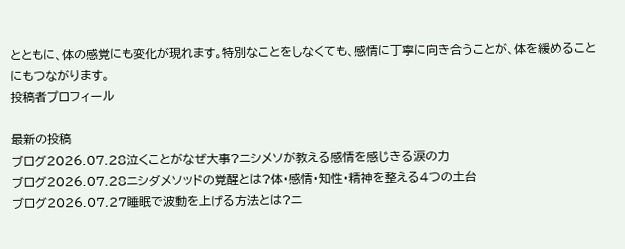とともに、体の感覚にも変化が現れます。特別なことをしなくても、感情に丁寧に向き合うことが、体を緩めることにもつながります。
投稿者プロフィール

最新の投稿
ブログ2026.07.28泣くことがなぜ大事?ニシメソが教える感情を感じきる涙の力
ブログ2026.07.28ニシダメソッドの覚醒とは?体・感情・知性・精神を整える4つの土台
ブログ2026.07.27睡眠で波動を上げる方法とは?ニ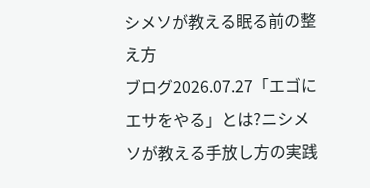シメソが教える眠る前の整え方
ブログ2026.07.27「エゴにエサをやる」とは?ニシメソが教える手放し方の実践